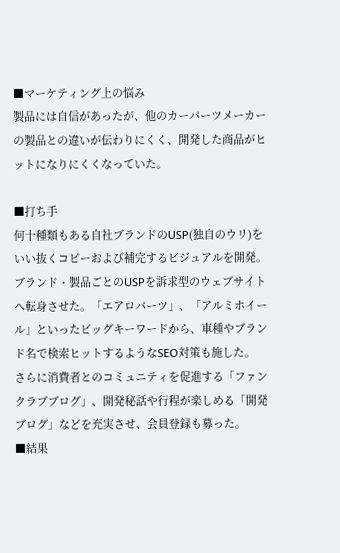■マーケティング上の悩み
製品には自信があったが、他のカーパーツメーカーの製品との違いが伝わりにくく、開発した商品がヒットになりにくくなっていた。

■打ち手
何十種類もある自社ブランドのUSP(独自のウリ)をいい抜くコピーおよび補完するビジュアルを開発。ブランド・製品ごとのUSPを訴求型のウェブサイトへ転身させた。「エアロパーツ」、「アルミホイール」といったビッグキーワードから、車種やブランド名で検索ヒットするようなSEO対策も施した。
さらに消費者とのコミュニティを促進する「ファンクラブブログ」、開発秘話や行程が楽しめる「開発ブログ」などを充実させ、会員登録も募った。
■結果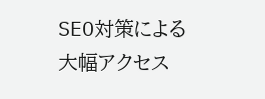SEO対策による大幅アクセス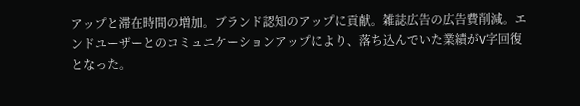アップと滞在時間の増加。ブランド認知のアップに貢献。雑誌広告の広告費削減。エンドユーザーとのコミュニケーションアップにより、落ち込んでいた業績がV字回復となった。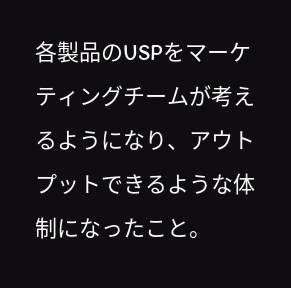各製品のUSPをマーケティングチームが考えるようになり、アウトプットできるような体制になったこと。